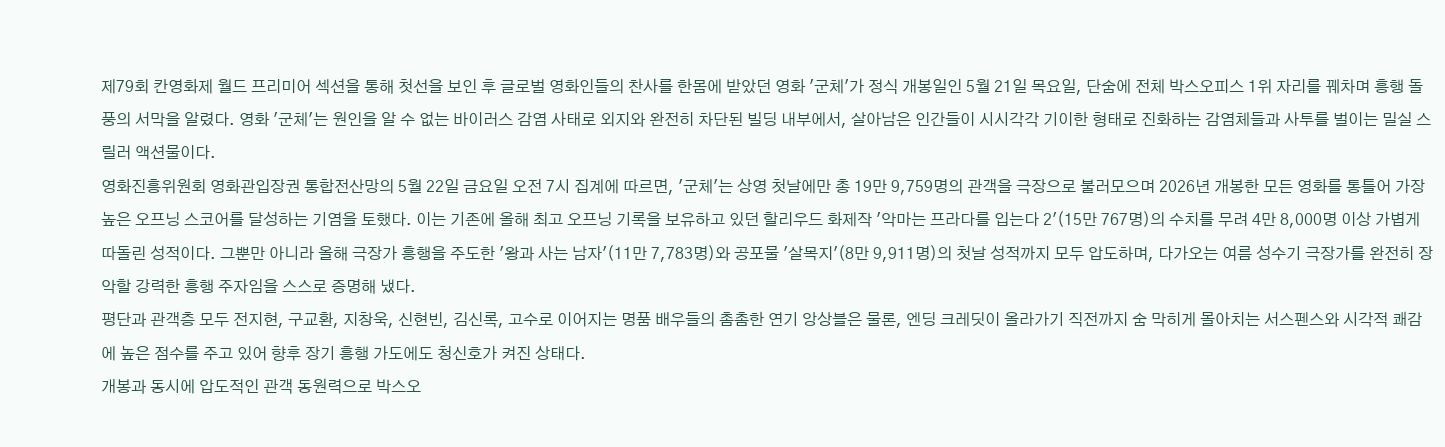제79회 칸영화제 월드 프리미어 섹션을 통해 첫선을 보인 후 글로벌 영화인들의 찬사를 한몸에 받았던 영화 '군체'가 정식 개봉일인 5월 21일 목요일, 단숨에 전체 박스오피스 1위 자리를 꿰차며 흥행 돌풍의 서막을 알렸다. 영화 '군체'는 원인을 알 수 없는 바이러스 감염 사태로 외지와 완전히 차단된 빌딩 내부에서, 살아남은 인간들이 시시각각 기이한 형태로 진화하는 감염체들과 사투를 벌이는 밀실 스릴러 액션물이다.
영화진흥위원회 영화관입장권 통합전산망의 5월 22일 금요일 오전 7시 집계에 따르면, '군체'는 상영 첫날에만 총 19만 9,759명의 관객을 극장으로 불러모으며 2026년 개봉한 모든 영화를 통틀어 가장 높은 오프닝 스코어를 달성하는 기염을 토했다. 이는 기존에 올해 최고 오프닝 기록을 보유하고 있던 할리우드 화제작 '악마는 프라다를 입는다 2'(15만 767명)의 수치를 무려 4만 8,000명 이상 가볍게 따돌린 성적이다. 그뿐만 아니라 올해 극장가 흥행을 주도한 '왕과 사는 남자'(11만 7,783명)와 공포물 '살목지'(8만 9,911명)의 첫날 성적까지 모두 압도하며, 다가오는 여름 성수기 극장가를 완전히 장악할 강력한 흥행 주자임을 스스로 증명해 냈다.
평단과 관객층 모두 전지현, 구교환, 지창욱, 신현빈, 김신록, 고수로 이어지는 명품 배우들의 촘촘한 연기 앙상블은 물론, 엔딩 크레딧이 올라가기 직전까지 숨 막히게 몰아치는 서스펜스와 시각적 쾌감에 높은 점수를 주고 있어 향후 장기 흥행 가도에도 청신호가 켜진 상태다.
개봉과 동시에 압도적인 관객 동원력으로 박스오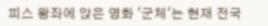피스 왕좌에 앉은 영화 '군체'는 현재 전국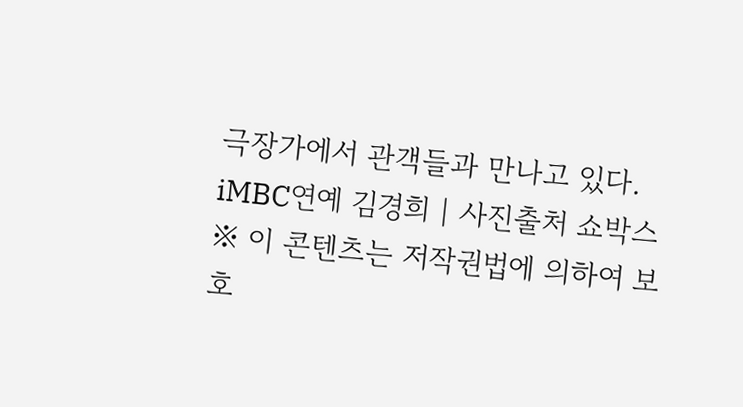극장가에서 관객들과 만나고 있다.
iMBC연예 김경희 | 사진출처 쇼박스
※ 이 콘텐츠는 저작권법에 의하여 보호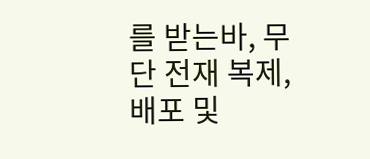를 받는바, 무단 전재 복제, 배포 및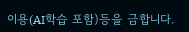이용(AI학습 포함)등을 금합니다.